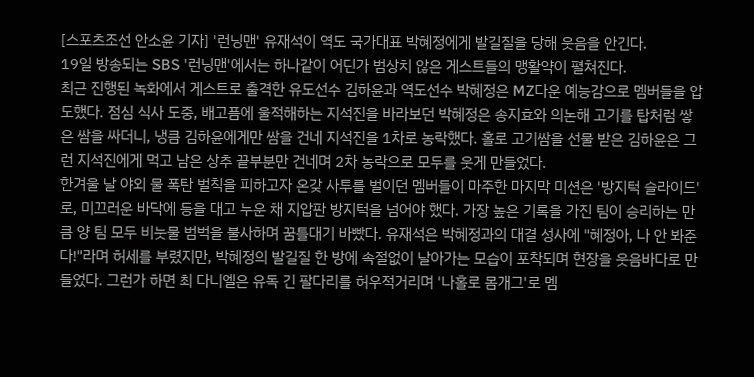[스포츠조선 안소윤 기자] '런닝맨' 유재석이 역도 국가대표 박혜정에게 발길질을 당해 웃음을 안긴다.
19일 방송되는 SBS '런닝맨'에서는 하나같이 어딘가 범상치 않은 게스트들의 맹활약이 펼쳐진다.
최근 진행된 녹화에서 게스트로 출격한 유도선수 김하윤과 역도선수 박혜정은 MZ다운 예능감으로 멤버들을 압도했다. 점심 식사 도중, 배고픔에 울적해하는 지석진을 바라보던 박혜정은 송지효와 의논해 고기를 탑처럼 쌓은 쌈을 싸더니, 냉큼 김하윤에게만 쌈을 건네 지석진을 1차로 농락했다. 홀로 고기쌈을 선물 받은 김하윤은 그런 지석진에게 먹고 남은 상추 끝부분만 건네며 2차 농락으로 모두를 웃게 만들었다.
한겨울 날 야외 물 폭탄 벌칙을 피하고자 온갖 사투를 벌이던 멤버들이 마주한 마지막 미션은 '방지턱 슬라이드'로, 미끄러운 바닥에 등을 대고 누운 채 지압판 방지턱을 넘어야 했다. 가장 높은 기록을 가진 팀이 승리하는 만큼 양 팀 모두 비눗물 범벅을 불사하며 꿈틀대기 바빴다. 유재석은 박혜정과의 대결 성사에 "혜정아, 나 안 봐준다!"라며 허세를 부렸지만, 박혜정의 발길질 한 방에 속절없이 날아가는 모습이 포착되며 현장을 웃음바다로 만들었다. 그런가 하면 최 다니엘은 유독 긴 팔다리를 허우적거리며 '나홀로 몸개그'로 멤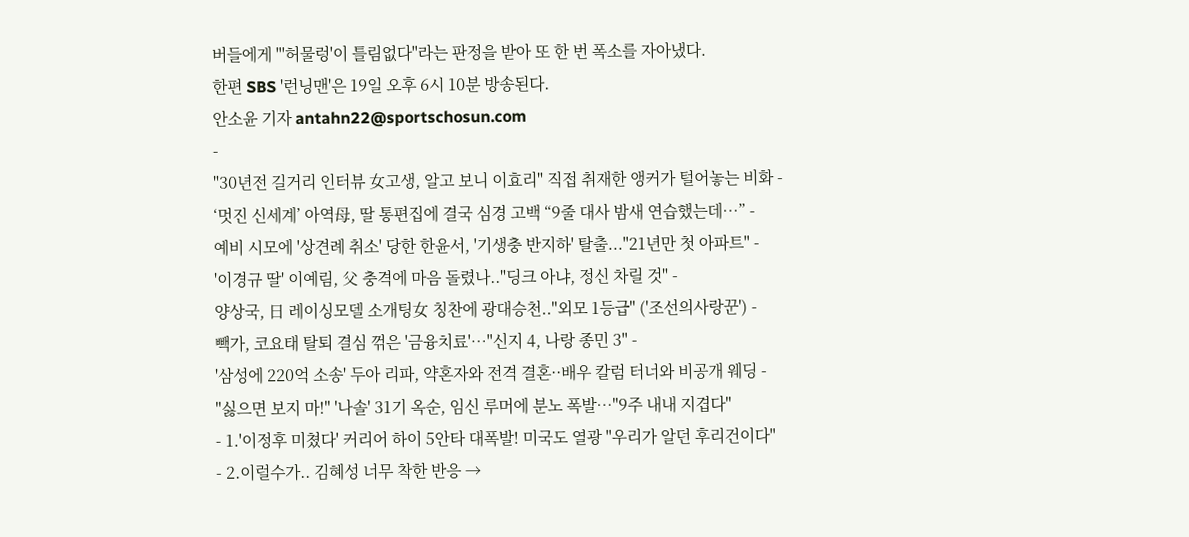버들에게 "'허물렁'이 틀림없다"라는 판정을 받아 또 한 번 폭소를 자아냈다.
한편 SBS '런닝맨'은 19일 오후 6시 10분 방송된다.
안소윤 기자 antahn22@sportschosun.com
-
"30년전 길거리 인터뷰 女고생, 알고 보니 이효리" 직접 취재한 앵커가 털어놓는 비화 -
‘멋진 신세계’ 아역母, 딸 통편집에 결국 심경 고백 “9줄 대사 밤새 연습했는데…” -
예비 시모에 '상견례 취소' 당한 한윤서, '기생충 반지하' 탈출..."21년만 첫 아파트" -
'이경규 딸' 이예림, 父 충격에 마음 돌렸나.."딩크 아냐, 정신 차릴 것" -
양상국, 日 레이싱모델 소개팅女 칭찬에 광대승천.."외모 1등급" ('조선의사랑꾼') -
빽가, 코요태 탈퇴 결심 꺾은 '금융치료'…"신지 4, 나랑 종민 3" -
'삼성에 220억 소송' 두아 리파, 약혼자와 전격 결혼··배우 칼럼 터너와 비공개 웨딩 -
"싫으면 보지 마!" '나솔' 31기 옥순, 임신 루머에 분노 폭발…"9주 내내 지겹다"
- 1.'이정후 미쳤다' 커리어 하이 5안타 대폭발! 미국도 열광 "우리가 알던 후리건이다"
- 2.이럴수가.. 김혜성 너무 착한 반응 →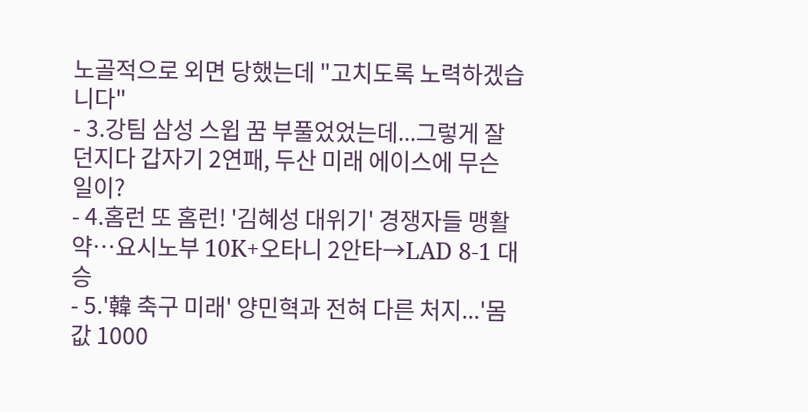노골적으로 외면 당했는데 "고치도록 노력하겠습니다"
- 3.강팀 삼성 스윕 꿈 부풀었었는데...그렇게 잘 던지다 갑자기 2연패, 두산 미래 에이스에 무슨 일이?
- 4.홈런 또 홈런! '김혜성 대위기' 경쟁자들 맹활약…요시노부 10K+오타니 2안타→LAD 8-1 대승
- 5.'韓 축구 미래' 양민혁과 전혀 다른 처지...'몸값 1000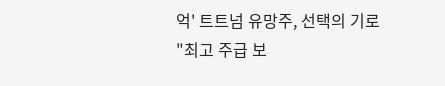억' 트트넘 유망주, 선택의 기로 "최고 주급 보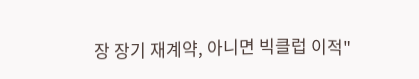장 장기 재계약, 아니면 빅클럽 이적"